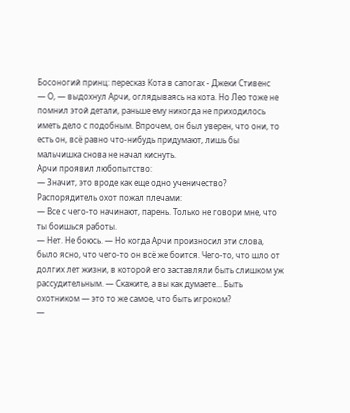Босоногий принц: пересказ Кота в сапогах - Джеки Стивенс
— О, — выдохнул Арчи, оглядываясь на кота. Но Лео тоже не помнил этой детали, раньше ему никогда не приходилось иметь дело с подобным. Впрочем, он был уверен, что они, то есть он, всё равно что-нибудь придумают, лишь бы мальчишка снова не начал киснуть.
Арчи проявил любопытство:
— Значит, это вроде как еще одно ученичество?
Распорядитель охот пожал плечами:
— Все с чего-то начинают, парень. Только не говори мне, что ты боишься работы.
— Нет. Не боюсь. — Но когда Арчи произносил эти слова, было ясно, что чего-то он всё же боится. Чего-то, что шло от долгих лет жизни, в которой его заставляли быть слишком уж рассудительным. — Скажите, а вы как думаете… Быть охотником — это то же самое, что быть игроком?
—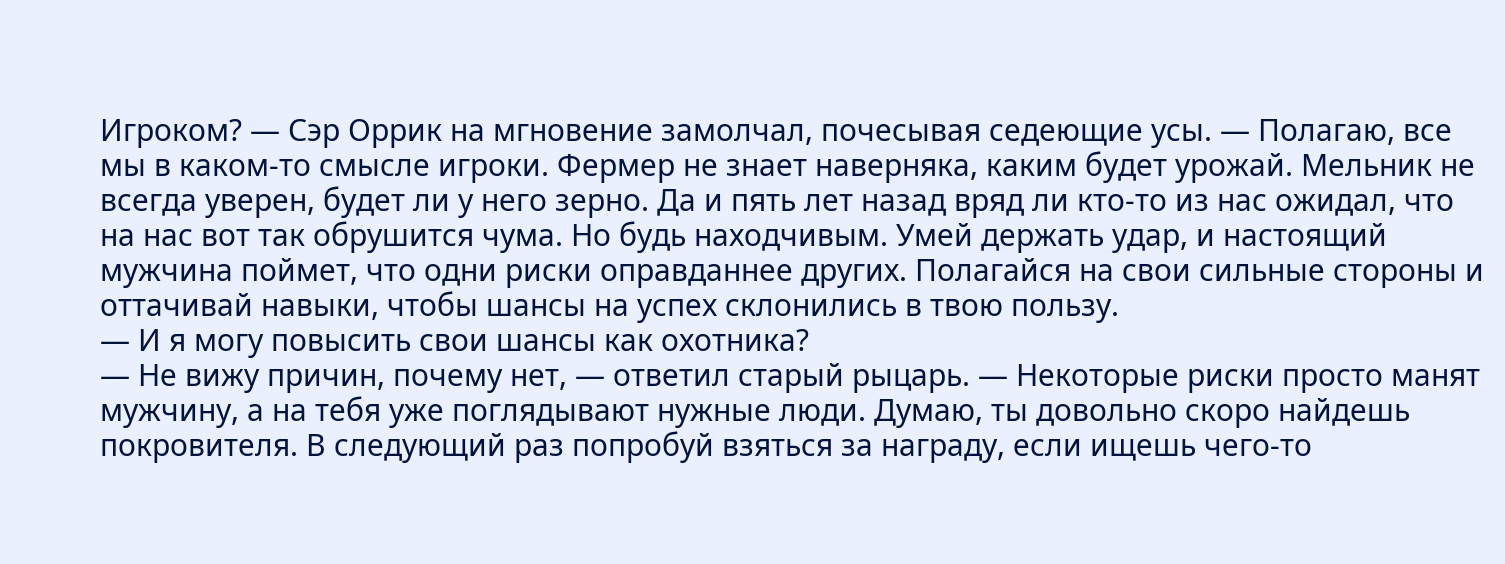Игроком? — Сэр Оррик на мгновение замолчал, почесывая седеющие усы. — Полагаю, все мы в каком-то смысле игроки. Фермер не знает наверняка, каким будет урожай. Мельник не всегда уверен, будет ли у него зерно. Да и пять лет назад вряд ли кто-то из нас ожидал, что на нас вот так обрушится чума. Но будь находчивым. Умей держать удар, и настоящий мужчина поймет, что одни риски оправданнее других. Полагайся на свои сильные стороны и оттачивай навыки, чтобы шансы на успех склонились в твою пользу.
— И я могу повысить свои шансы как охотника?
— Не вижу причин, почему нет, — ответил старый рыцарь. — Некоторые риски просто манят мужчину, а на тебя уже поглядывают нужные люди. Думаю, ты довольно скоро найдешь покровителя. В следующий раз попробуй взяться за награду, если ищешь чего-то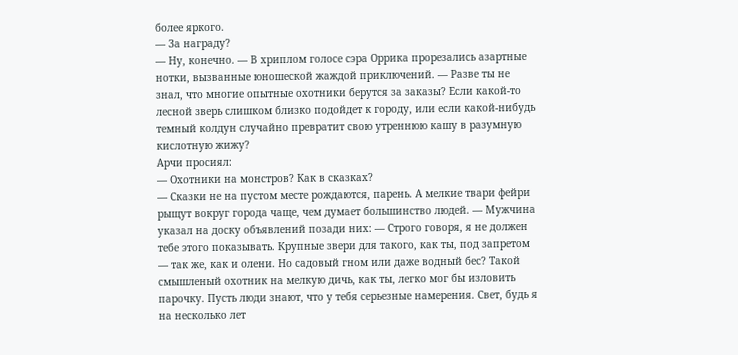более яркого.
— За награду?
— Ну, конечно. — В хриплом голосе сэра Оррика прорезались азартные нотки, вызванные юношеской жаждой приключений. — Разве ты не знал, что многие опытные охотники берутся за заказы? Если какой-то лесной зверь слишком близко подойдет к городу, или если какой-нибудь темный колдун случайно превратит свою утреннюю кашу в разумную кислотную жижу?
Арчи просиял:
— Охотники на монстров? Как в сказках?
— Сказки не на пустом месте рождаются, парень. А мелкие твари фейри рыщут вокруг города чаще, чем думает большинство людей. — Мужчина указал на доску объявлений позади них: — Строго говоря, я не должен тебе этого показывать. Крупные звери для такого, как ты, под запретом — так же, как и олени. Но садовый гном или даже водный бес? Такой смышленый охотник на мелкую дичь, как ты, легко мог бы изловить парочку. Пусть люди знают, что у тебя серьезные намерения. Свет, будь я на несколько лет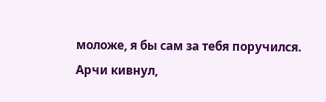моложе, я бы сам за тебя поручился.
Арчи кивнул,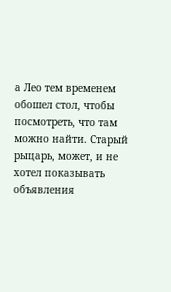а Лео тем временем обошел стол, чтобы посмотреть, что там можно найти. Старый рыцарь, может, и не хотел показывать объявления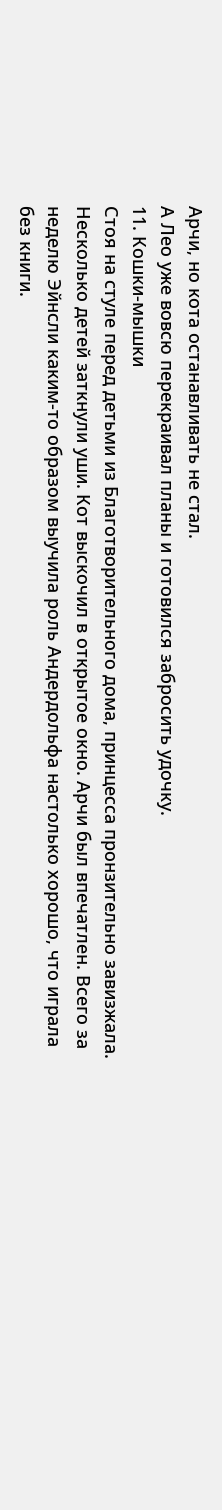Арчи, но кота останавливать не стал.
А Лео уже вовсю перекраивал планы и готовился забросить удочку.
11. Кошки-мышки
Стоя на стуле перед детьми из Благотворительного дома, принцесса пронзительно завизжала. Несколько детей заткнули уши. Кот выскочил в открытое окно. Арчи был впечатлен. Всего за неделю Эйнсли каким-то образом выучила роль Андердольфа настолько хорошо, что играла без книги.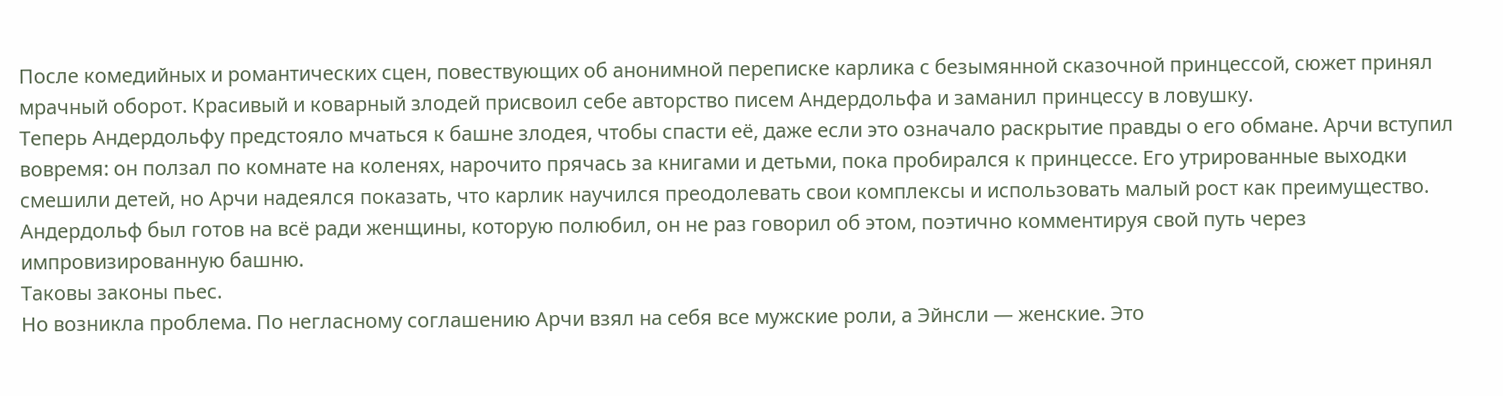После комедийных и романтических сцен, повествующих об анонимной переписке карлика с безымянной сказочной принцессой, сюжет принял мрачный оборот. Красивый и коварный злодей присвоил себе авторство писем Андердольфа и заманил принцессу в ловушку.
Теперь Андердольфу предстояло мчаться к башне злодея, чтобы спасти её, даже если это означало раскрытие правды о его обмане. Арчи вступил вовремя: он ползал по комнате на коленях, нарочито прячась за книгами и детьми, пока пробирался к принцессе. Его утрированные выходки смешили детей, но Арчи надеялся показать, что карлик научился преодолевать свои комплексы и использовать малый рост как преимущество. Андердольф был готов на всё ради женщины, которую полюбил, он не раз говорил об этом, поэтично комментируя свой путь через импровизированную башню.
Таковы законы пьес.
Но возникла проблема. По негласному соглашению Арчи взял на себя все мужские роли, а Эйнсли — женские. Это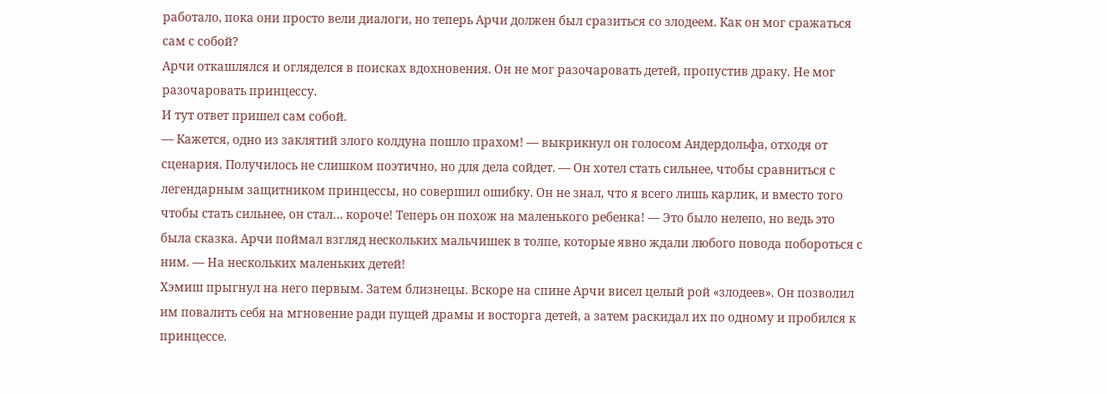работало, пока они просто вели диалоги, но теперь Арчи должен был сразиться со злодеем. Как он мог сражаться сам с собой?
Арчи откашлялся и огляделся в поисках вдохновения. Он не мог разочаровать детей, пропустив драку. Не мог разочаровать принцессу.
И тут ответ пришел сам собой.
— Кажется, одно из заклятий злого колдуна пошло прахом! — выкрикнул он голосом Андердольфа, отходя от сценария. Получилось не слишком поэтично, но для дела сойдет. — Он хотел стать сильнее, чтобы сравниться с легендарным защитником принцессы, но совершил ошибку. Он не знал, что я всего лишь карлик, и вместо того чтобы стать сильнее, он стал… короче! Теперь он похож на маленького ребенка! — Это было нелепо, но ведь это была сказка. Арчи поймал взгляд нескольких мальчишек в толпе, которые явно ждали любого повода побороться с ним. — На нескольких маленьких детей!
Хэмиш прыгнул на него первым. Затем близнецы. Вскоре на спине Арчи висел целый рой «злодеев». Он позволил им повалить себя на мгновение ради пущей драмы и восторга детей, а затем раскидал их по одному и пробился к принцессе.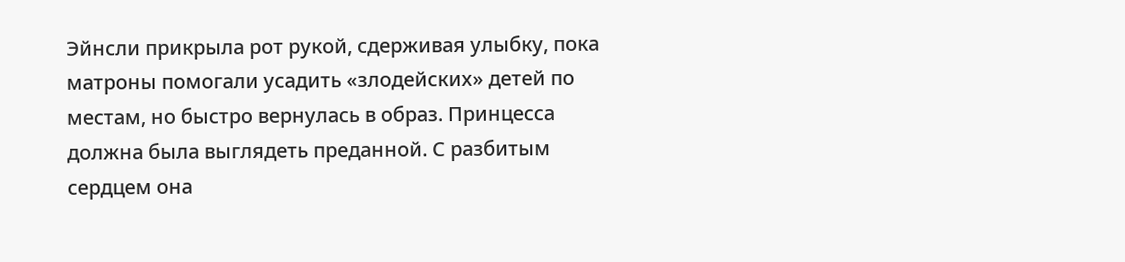Эйнсли прикрыла рот рукой, сдерживая улыбку, пока матроны помогали усадить «злодейских» детей по местам, но быстро вернулась в образ. Принцесса должна была выглядеть преданной. С разбитым сердцем она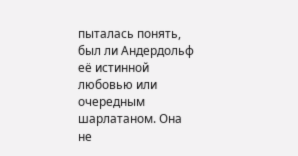пыталась понять, был ли Андердольф её истинной любовью или очередным шарлатаном. Она не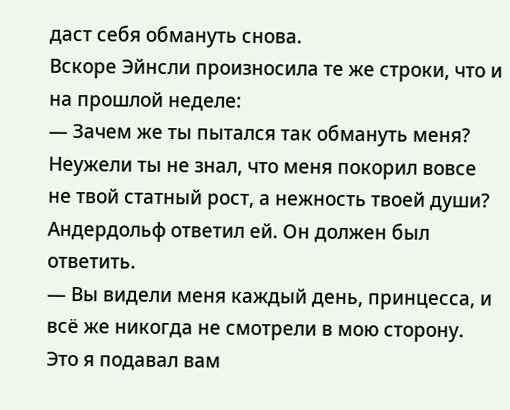даст себя обмануть снова.
Вскоре Эйнсли произносила те же строки, что и на прошлой неделе:
— Зачем же ты пытался так обмануть меня? Неужели ты не знал, что меня покорил вовсе не твой статный рост, а нежность твоей души?
Андердольф ответил ей. Он должен был ответить.
— Вы видели меня каждый день, принцесса, и всё же никогда не смотрели в мою сторону. Это я подавал вам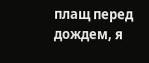плащ перед дождем, я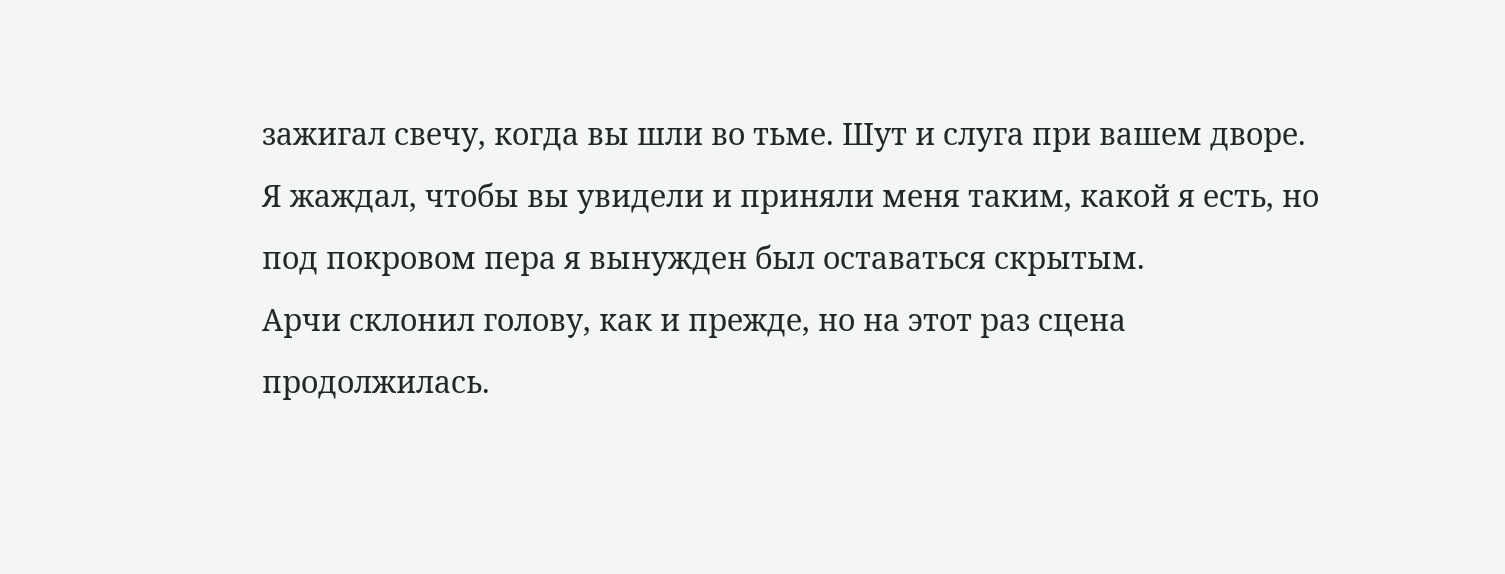зажигал свечу, когда вы шли во тьме. Шут и слуга при вашем дворе. Я жаждал, чтобы вы увидели и приняли меня таким, какой я есть, но под покровом пера я вынужден был оставаться скрытым.
Арчи склонил голову, как и прежде, но на этот раз сцена продолжилась.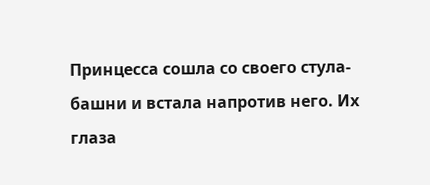Принцесса сошла со своего стула-башни и встала напротив него. Их глаза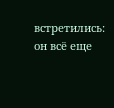встретились: он всё еще